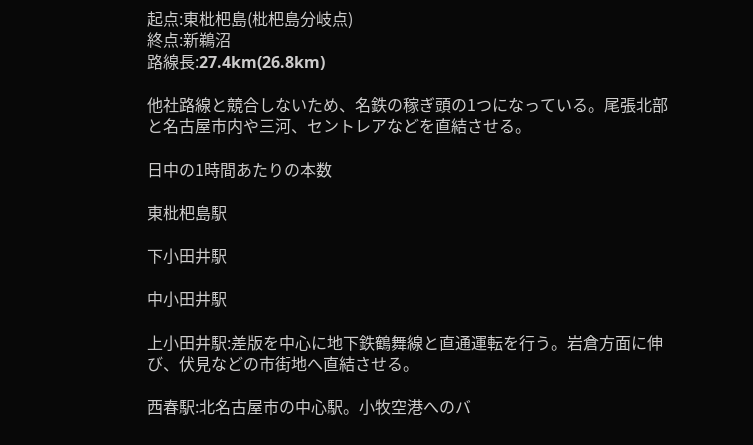起点:東枇杷島(枇杷島分岐点)
終点:新鵜沼
路線長:27.4km(26.8km)

他社路線と競合しないため、名鉄の稼ぎ頭の1つになっている。尾張北部と名古屋市内や三河、セントレアなどを直結させる。

日中の1時間あたりの本数

東枇杷島駅

下小田井駅

中小田井駅

上小田井駅:差版を中心に地下鉄鶴舞線と直通運転を行う。岩倉方面に伸び、伏見などの市街地へ直結させる。

西春駅:北名古屋市の中心駅。小牧空港へのバ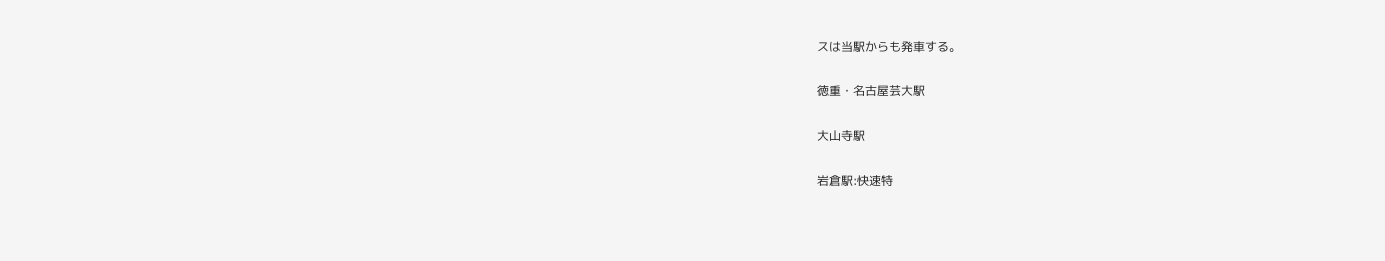スは当駅からも発車する。

徳重・名古屋芸大駅

大山寺駅

岩倉駅:快速特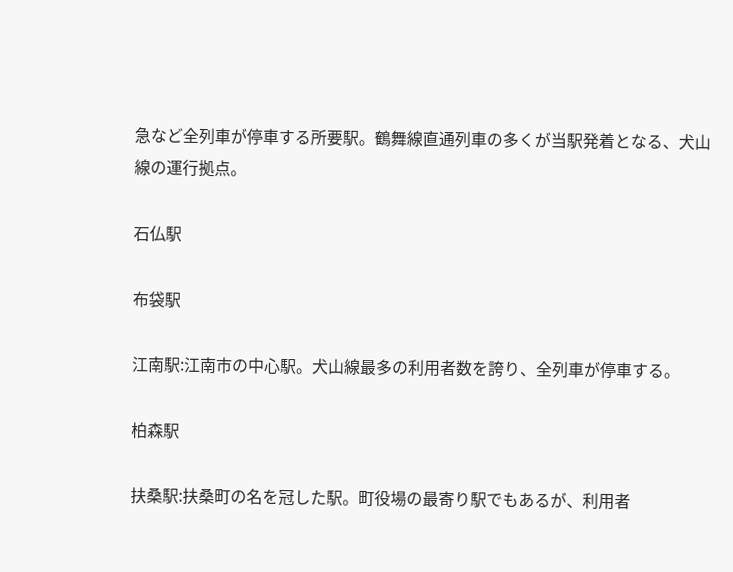急など全列車が停車する所要駅。鶴舞線直通列車の多くが当駅発着となる、犬山線の運行拠点。

石仏駅

布袋駅

江南駅:江南市の中心駅。犬山線最多の利用者数を誇り、全列車が停車する。

柏森駅

扶桑駅:扶桑町の名を冠した駅。町役場の最寄り駅でもあるが、利用者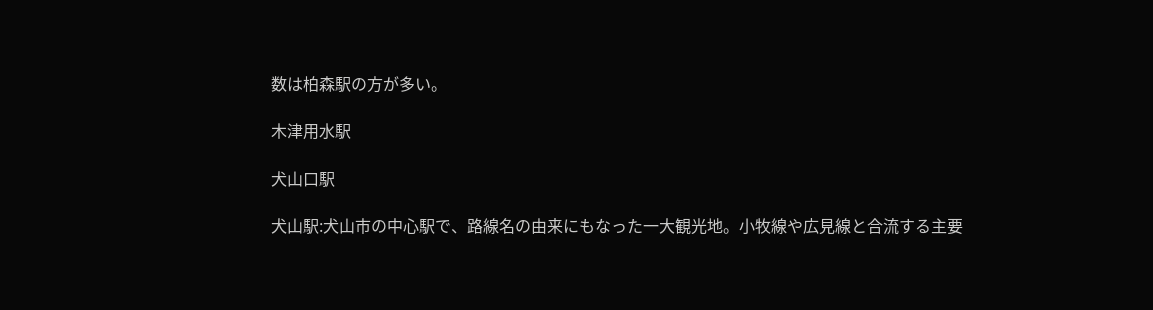数は柏森駅の方が多い。

木津用水駅

犬山口駅

犬山駅:犬山市の中心駅で、路線名の由来にもなった一大観光地。小牧線や広見線と合流する主要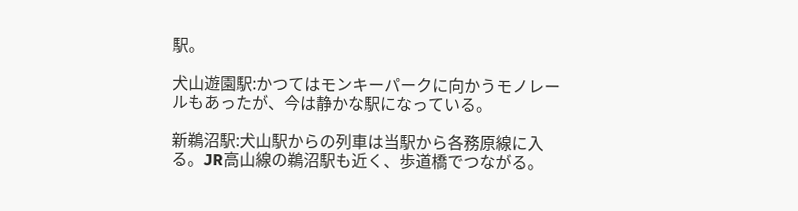駅。

犬山遊園駅:かつてはモンキーパークに向かうモノレールもあったが、今は静かな駅になっている。

新鵜沼駅:犬山駅からの列車は当駅から各務原線に入る。JR高山線の鵜沼駅も近く、歩道橋でつながる。